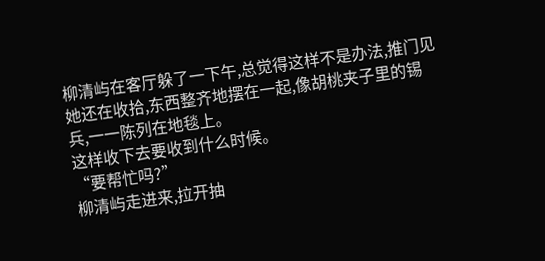柳清屿在客厅躲了一下午,总觉得这样不是办法,推门见她还在收拾,东西整齐地摆在一起,像胡桃夹子里的锡兵,一一陈列在地毯上。
这样收下去要收到什么时候。
“要帮忙吗?”
柳清屿走进来,拉开抽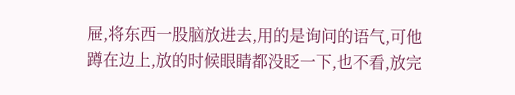屉,将东西一股脑放进去,用的是询问的语气,可他蹲在边上,放的时候眼睛都没眨一下,也不看,放完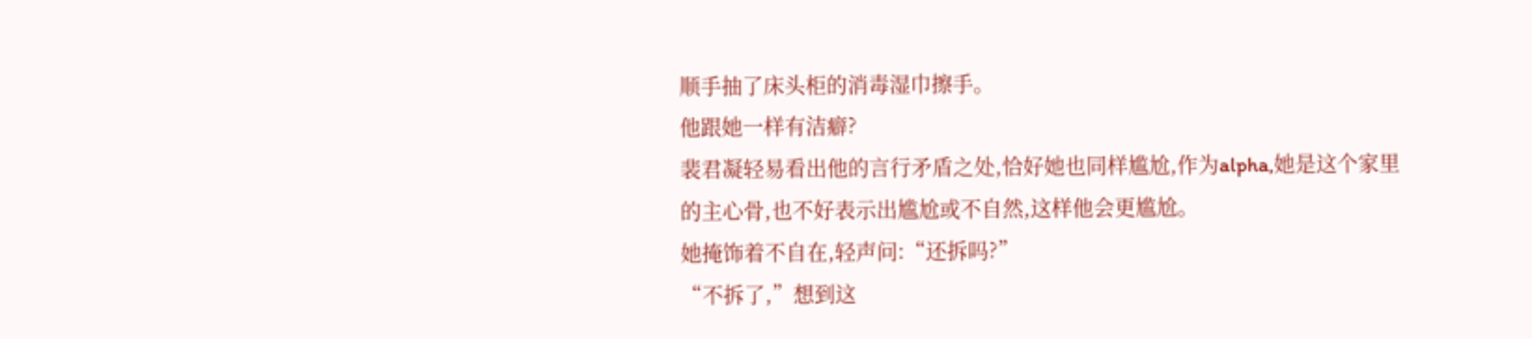顺手抽了床头柜的消毒湿巾擦手。
他跟她一样有洁癖?
裴君凝轻易看出他的言行矛盾之处,恰好她也同样尴尬,作为alpha,她是这个家里的主心骨,也不好表示出尴尬或不自然,这样他会更尴尬。
她掩饰着不自在,轻声问:“还拆吗?”
“不拆了,”想到这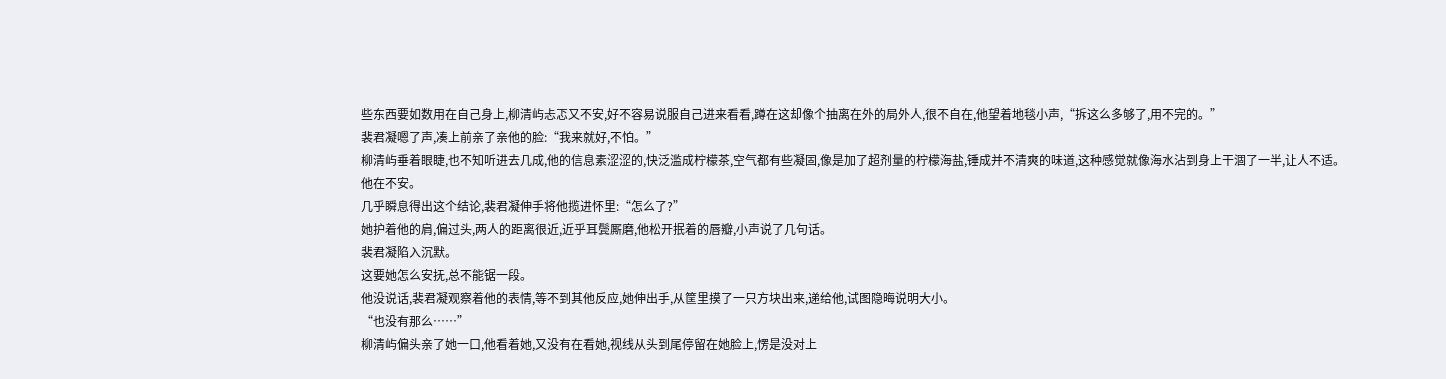些东西要如数用在自己身上,柳清屿忐忑又不安,好不容易说服自己进来看看,蹲在这却像个抽离在外的局外人,很不自在,他望着地毯小声,“拆这么多够了,用不完的。”
裴君凝嗯了声,凑上前亲了亲他的脸:“我来就好,不怕。”
柳清屿垂着眼睫,也不知听进去几成,他的信息素涩涩的,快泛滥成柠檬茶,空气都有些凝固,像是加了超剂量的柠檬海盐,锤成并不清爽的味道,这种感觉就像海水沾到身上干涸了一半,让人不适。
他在不安。
几乎瞬息得出这个结论,裴君凝伸手将他揽进怀里:“怎么了?”
她护着他的肩,偏过头,两人的距离很近,近乎耳鬓厮磨,他松开抿着的唇瓣,小声说了几句话。
裴君凝陷入沉默。
这要她怎么安抚,总不能锯一段。
他没说话,裴君凝观察着他的表情,等不到其他反应,她伸出手,从筐里摸了一只方块出来,递给他,试图隐晦说明大小。
“也没有那么……”
柳清屿偏头亲了她一口,他看着她,又没有在看她,视线从头到尾停留在她脸上,愣是没对上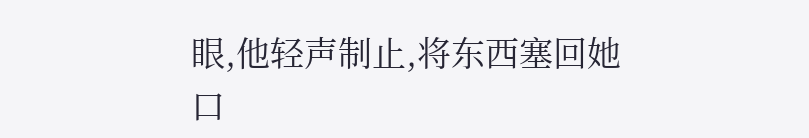眼,他轻声制止,将东西塞回她口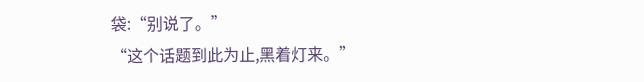袋:“别说了。”
“这个话题到此为止,黑着灯来。”